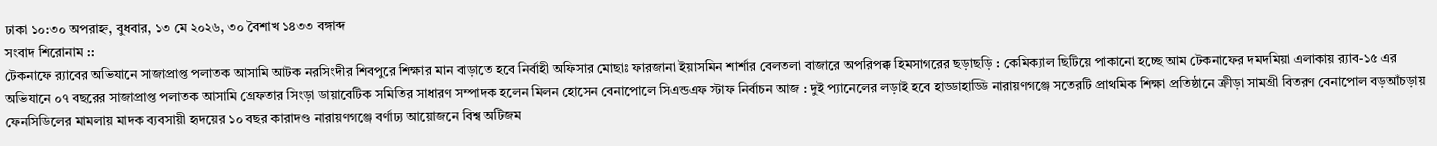ঢাকা ১০:৩০ অপরাহ্ন, বুধবার, ১৩ মে ২০২৬, ৩০ বৈশাখ ১৪৩৩ বঙ্গাব্দ
সংবাদ শিরোনাম ::
টেকনাফে র‍্যাবের অভিযানে সাজাপ্রাপ্ত পলাতক আসামি আটক নরসিংদীর শিবপুরে শিক্ষার মান বাড়াতে হবে নির্বাহী অফিসার মোছাঃ ফারজানা ইয়াসমিন শার্শার বেলতলা বাজারে অপরিপক্ক হিমসাগরের ছড়াছড়ি : কেমিক্যাল ছিটিয়ে পাকানো হচ্ছে আম টেকনাফের দমদমিয়া এলাকায় র‌্যাব-১৫ এর অভিযানে ০৭ বছরের সাজাপ্রাপ্ত পলাতক আসামি গ্রেফতার সিংড়া ডায়াবেটিক সমিতির সাধারণ সম্পাদক হলেন মিলন হোসেন বেনাপোলে সিএন্ডএফ স্টাফ নির্বাচন আজ : দুই প্যানেলের লড়াই হবে হাড্ডাহাড্ডি নারায়ণগঞ্জে সতেরটি প্রাথমিক শিক্ষা প্রতিষ্ঠানে ক্রীড়া সামগ্রী বিতরণ বেনাপোল বড়আঁচড়ায় ফেনসিডিলের মামলায় মাদক ব্যবসায়ী হৃদয়ের ১০ বছর কারাদণ্ড নারায়ণগঞ্জে বর্ণাঢ্য আয়োজনে বিশ্ব অটিজম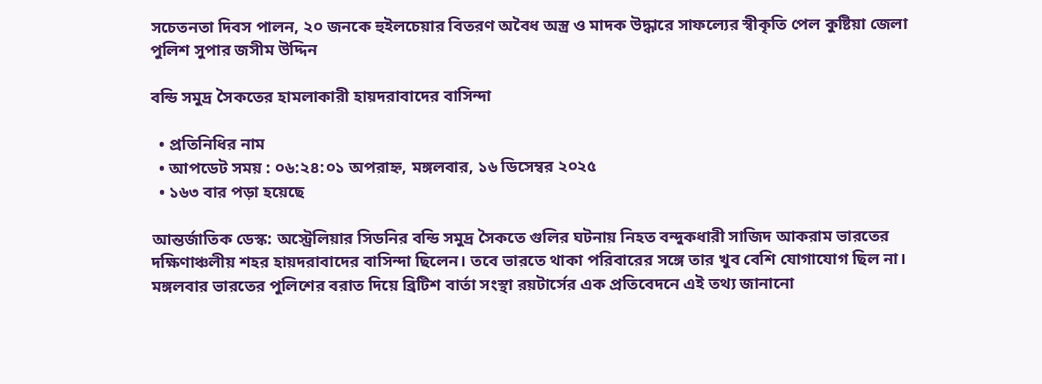সচেতনতা দিবস পালন, ২০ জনকে হুইলচেয়ার বিতরণ অবৈধ অস্ত্র ও মাদক উদ্ধারে সাফল্যের স্বীকৃতি পেল কুষ্টিয়া জেলা পুলিশ সুপার জসীম উদ্দিন

বন্ডি সমুদ্র সৈকতের হামলাকারী হায়দরাবাদের বাসিন্দা

  • প্রতিনিধির নাম
  • আপডেট সময় : ০৬:২৪:০১ অপরাহ্ন, মঙ্গলবার, ১৬ ডিসেম্বর ২০২৫
  • ১৬৩ বার পড়া হয়েছে

আন্তর্জাতিক ডেস্ক: অস্ট্রেলিয়ার সিডনির বন্ডি সমুদ্র সৈকতে গুলির ঘটনায় নিহত বন্দুকধারী সাজিদ আকরাম ভারতের দক্ষিণাঞ্চলীয় শহর হায়দরাবাদের বাসিন্দা ছিলেন। তবে ভারতে থাকা পরিবারের সঙ্গে তার খুব বেশি যোগাযোগ ছিল না। মঙ্গলবার ভারতের পুলিশের বরাত দিয়ে ব্রিটিশ বার্তা সংস্থা রয়টার্সের এক প্রতিবেদনে এই তথ্য জানানো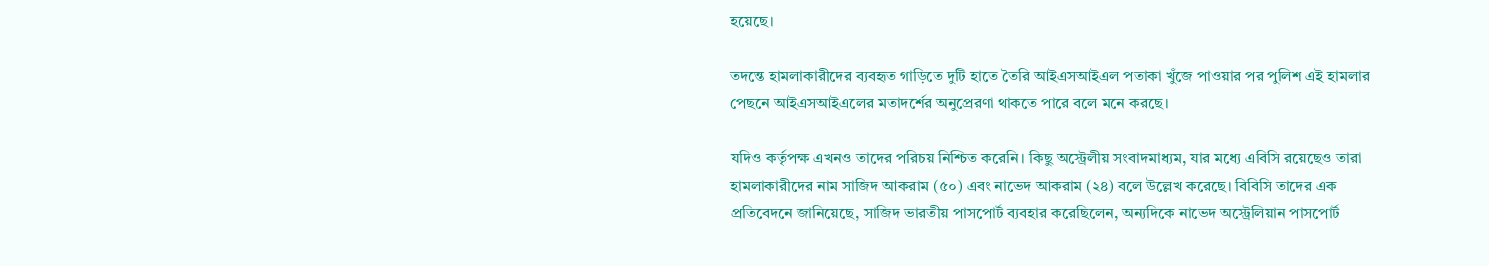হয়েছে।

তদন্তে হামলাকারীদের ব্যবহৃত গাড়িতে দুটি হাতে তৈরি আইএসআইএল পতাকা খুঁজে পাওয়ার পর পুলিশ এই হামলার পেছনে আইএসআইএলের মতাদর্শের অনুপ্রেরণা থাকতে পারে বলে মনে করছে।

যদিও কর্তৃপক্ষ এখনও তাদের পরিচয় নিশ্চিত করেনি। কিছু অস্ট্রেলীয় সংবাদমাধ্যম, যার মধ্যে এবিসি রয়েছেও তারা হামলাকারীদের নাম সাজিদ আকরাম (৫০) এবং নাভেদ আকরাম (২৪) বলে উল্লেখ করেছে। বিবিসি তাদের এক প্রতিবেদনে জানিয়েছে, সাজিদ ভারতীয় পাসপোর্ট ব্যবহার করেছিলেন, অন্যদিকে নাভেদ অস্ট্রেলিয়ান পাসপোর্ট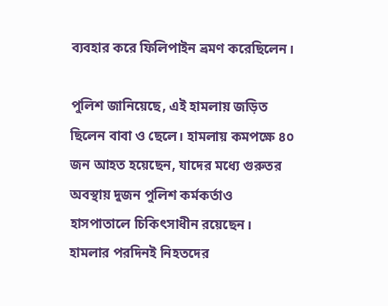ব্যবহার করে ফিলিপাইন ভ্রমণ করেছিলেন।

পুলিশ জানিয়েছে, এই হামলায় জড়িত ছিলেন বাবা ও ছেলে। হামলায় কমপক্ষে ৪০ জন আহত হয়েছেন, যাদের মধ্যে গুরুতর অবস্থায় দুজন পুলিশ কর্মকর্তাও হাসপাতালে চিকিৎসাধীন রয়েছেন। হামলার পরদিনই নিহতদের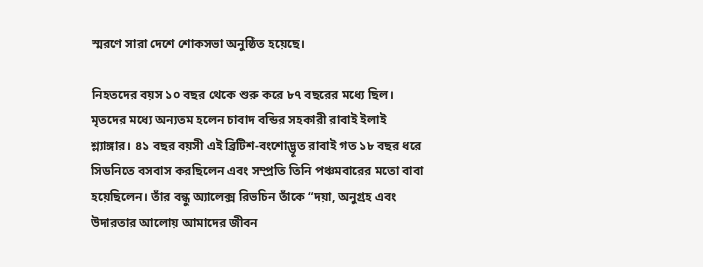স্মরণে সারা দেশে শোকসভা অনুষ্ঠিত হয়েছে।

নিহতদের বয়স ১০ বছর থেকে শুরু করে ৮৭ বছরের মধ্যে ছিল। মৃতদের মধ্যে অন্যতম হলেন চাবাদ বন্ডির সহকারী রাবাই ইলাই শ্ল্যাঙ্গার। ৪১ বছর বয়সী এই ব্রিটিশ-বংশোদ্ভূত রাবাই গত ১৮ বছর ধরে সিডনিতে বসবাস করছিলেন এবং সম্প্রতি তিনি পঞ্চমবারের মতো বাবা হয়েছিলেন। তাঁর বন্ধু অ্যালেক্স রিভচিন তাঁকে “দয়া, অনুগ্রহ এবং উদারতার আলোয় আমাদের জীবন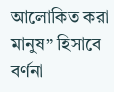আলোকিত করা মানুষ” হিসাবে বর্ণনা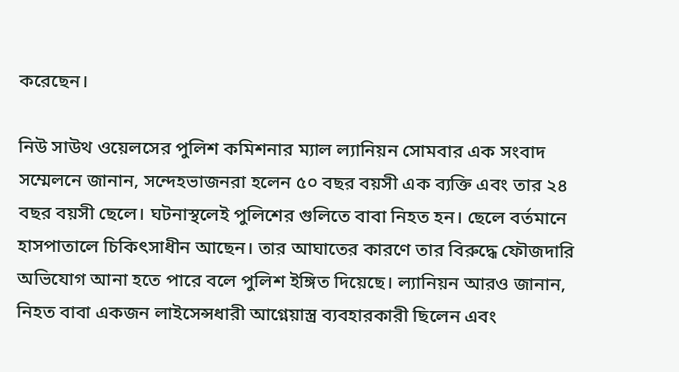করেছেন।

নিউ সাউথ ওয়েলসের পুলিশ কমিশনার ম্যাল ল্যানিয়ন সোমবার এক সংবাদ সম্মেলনে জানান, সন্দেহভাজনরা হলেন ৫০ বছর বয়সী এক ব্যক্তি এবং তার ২৪ বছর বয়সী ছেলে। ঘটনাস্থলেই পুলিশের গুলিতে বাবা নিহত হন। ছেলে বর্তমানে হাসপাতালে চিকিৎসাধীন আছেন। তার আঘাতের কারণে তার বিরুদ্ধে ফৌজদারি অভিযোগ আনা হতে পারে বলে পুলিশ ইঙ্গিত দিয়েছে। ল্যানিয়ন আরও জানান, নিহত বাবা একজন লাইসেন্সধারী আগ্নেয়াস্ত্র ব্যবহারকারী ছিলেন এবং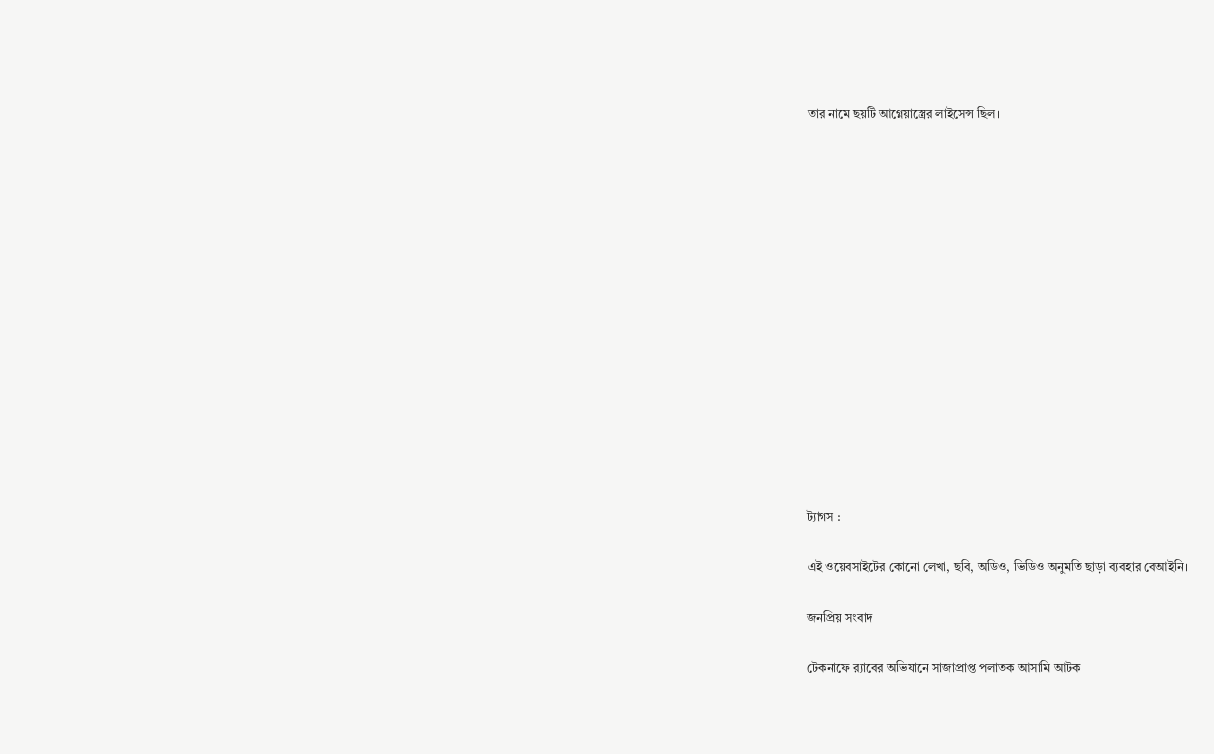তার নামে ছয়টি আগ্নেয়াস্ত্রের লাইসেন্স ছিল।















ট্যাগস :

এই ওয়েবসাইটের কোনো লেখা, ছবি, অডিও, ভিডিও অনুমতি ছাড়া ব্যবহার বেআইনি।

জনপ্রিয় সংবাদ

টেকনাফে র‍্যাবের অভিযানে সাজাপ্রাপ্ত পলাতক আসামি আটক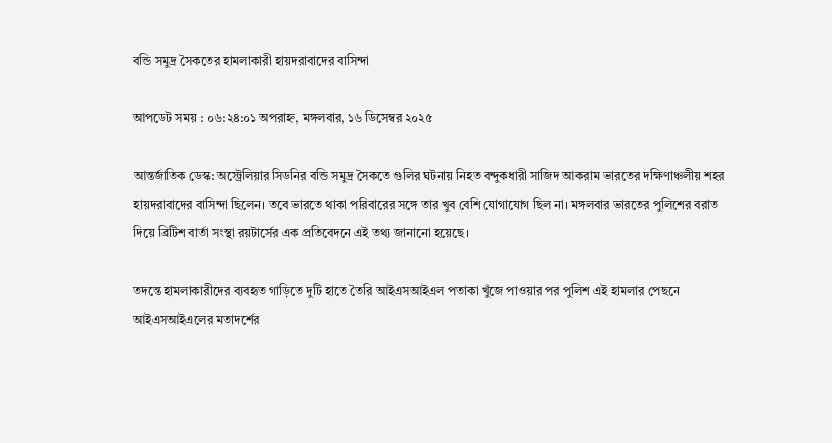বন্ডি সমুদ্র সৈকতের হামলাকারী হায়দরাবাদের বাসিন্দা

আপডেট সময় : ০৬:২৪:০১ অপরাহ্ন, মঙ্গলবার, ১৬ ডিসেম্বর ২০২৫

আন্তর্জাতিক ডেস্ক: অস্ট্রেলিয়ার সিডনির বন্ডি সমুদ্র সৈকতে গুলির ঘটনায় নিহত বন্দুকধারী সাজিদ আকরাম ভারতের দক্ষিণাঞ্চলীয় শহর হায়দরাবাদের বাসিন্দা ছিলেন। তবে ভারতে থাকা পরিবারের সঙ্গে তার খুব বেশি যোগাযোগ ছিল না। মঙ্গলবার ভারতের পুলিশের বরাত দিয়ে ব্রিটিশ বার্তা সংস্থা রয়টার্সের এক প্রতিবেদনে এই তথ্য জানানো হয়েছে।

তদন্তে হামলাকারীদের ব্যবহৃত গাড়িতে দুটি হাতে তৈরি আইএসআইএল পতাকা খুঁজে পাওয়ার পর পুলিশ এই হামলার পেছনে আইএসআইএলের মতাদর্শের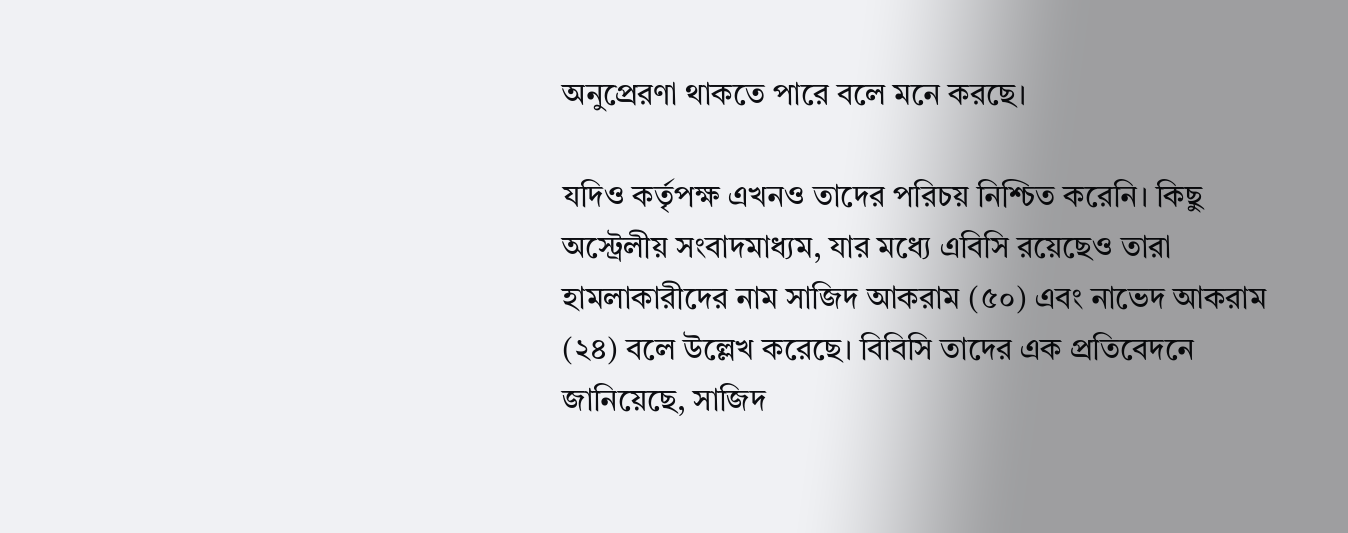অনুপ্রেরণা থাকতে পারে বলে মনে করছে।

যদিও কর্তৃপক্ষ এখনও তাদের পরিচয় নিশ্চিত করেনি। কিছু অস্ট্রেলীয় সংবাদমাধ্যম, যার মধ্যে এবিসি রয়েছেও তারা হামলাকারীদের নাম সাজিদ আকরাম (৫০) এবং নাভেদ আকরাম (২৪) বলে উল্লেখ করেছে। বিবিসি তাদের এক প্রতিবেদনে জানিয়েছে, সাজিদ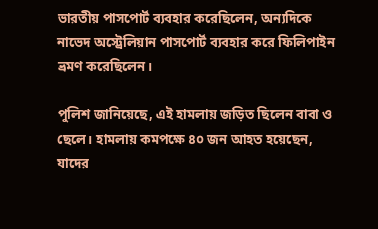ভারতীয় পাসপোর্ট ব্যবহার করেছিলেন, অন্যদিকে নাভেদ অস্ট্রেলিয়ান পাসপোর্ট ব্যবহার করে ফিলিপাইন ভ্রমণ করেছিলেন।

পুলিশ জানিয়েছে, এই হামলায় জড়িত ছিলেন বাবা ও ছেলে। হামলায় কমপক্ষে ৪০ জন আহত হয়েছেন, যাদের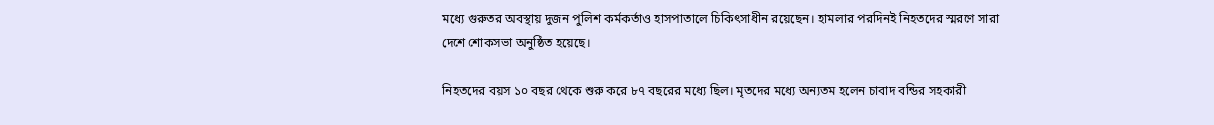মধ্যে গুরুতর অবস্থায় দুজন পুলিশ কর্মকর্তাও হাসপাতালে চিকিৎসাধীন রয়েছেন। হামলার পরদিনই নিহতদের স্মরণে সারা দেশে শোকসভা অনুষ্ঠিত হয়েছে।

নিহতদের বয়স ১০ বছর থেকে শুরু করে ৮৭ বছরের মধ্যে ছিল। মৃতদের মধ্যে অন্যতম হলেন চাবাদ বন্ডির সহকারী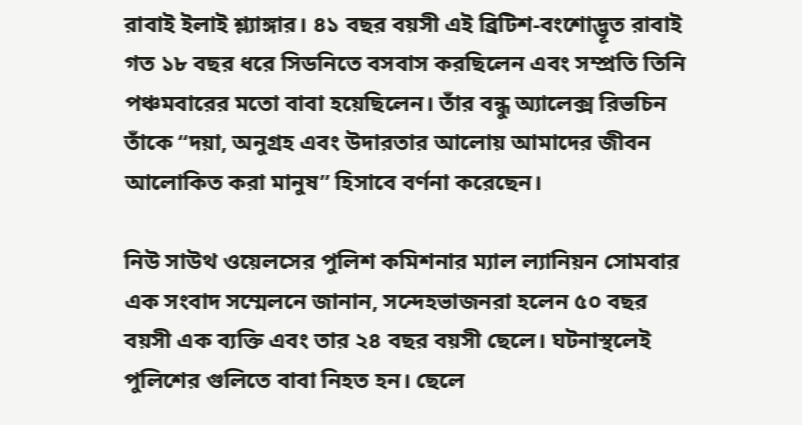রাবাই ইলাই শ্ল্যাঙ্গার। ৪১ বছর বয়সী এই ব্রিটিশ-বংশোদ্ভূত রাবাই গত ১৮ বছর ধরে সিডনিতে বসবাস করছিলেন এবং সম্প্রতি তিনি পঞ্চমবারের মতো বাবা হয়েছিলেন। তাঁর বন্ধু অ্যালেক্স রিভচিন তাঁকে “দয়া, অনুগ্রহ এবং উদারতার আলোয় আমাদের জীবন আলোকিত করা মানুষ” হিসাবে বর্ণনা করেছেন।

নিউ সাউথ ওয়েলসের পুলিশ কমিশনার ম্যাল ল্যানিয়ন সোমবার এক সংবাদ সম্মেলনে জানান, সন্দেহভাজনরা হলেন ৫০ বছর বয়সী এক ব্যক্তি এবং তার ২৪ বছর বয়সী ছেলে। ঘটনাস্থলেই পুলিশের গুলিতে বাবা নিহত হন। ছেলে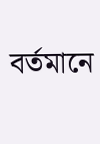বর্তমানে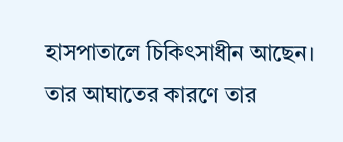হাসপাতালে চিকিৎসাধীন আছেন। তার আঘাতের কারণে তার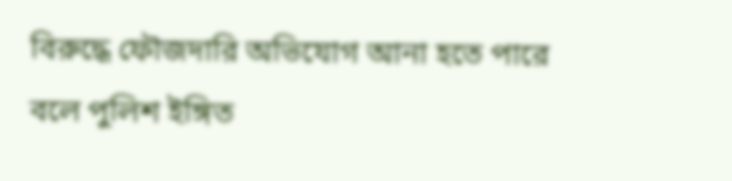বিরুদ্ধে ফৌজদারি অভিযোগ আনা হতে পারে বলে পুলিশ ইঙ্গিত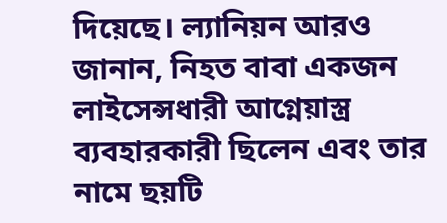দিয়েছে। ল্যানিয়ন আরও জানান, নিহত বাবা একজন লাইসেন্সধারী আগ্নেয়াস্ত্র ব্যবহারকারী ছিলেন এবং তার নামে ছয়টি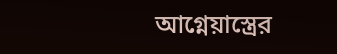আগ্নেয়াস্ত্রের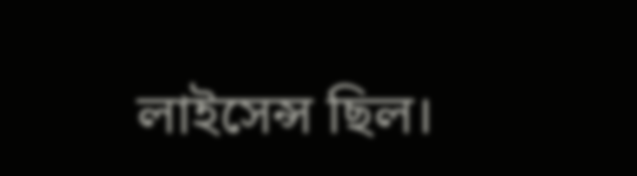লাইসেন্স ছিল।